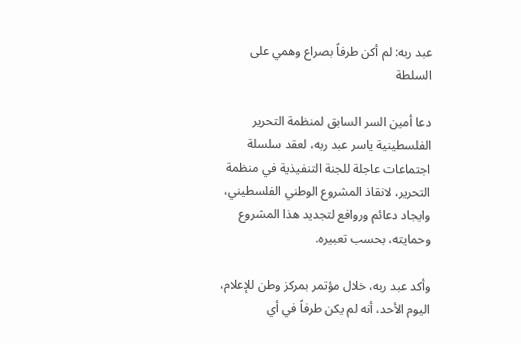عبد ربه: لم أكن طرفاً بصراع وهمي على السلطة

دعا أمين السر السابق لمنظمة التحرير الفلسطينية ياسر عبد ربه، لعقد سلسلة اجتماعات عاجلة للجنة التنفيذية في منظمة التحرير، لانقاذ المشروع الوطني الفلسطيني، وايجاد دعائم وروافع لتجديد هذا المشروع وحمايته، بحسب تعبيره.

وأكد عبد ربه، خلال مؤتمر بمركز وطن للإعلام، اليوم الأحد، أنه لم يكن طرفاً في أي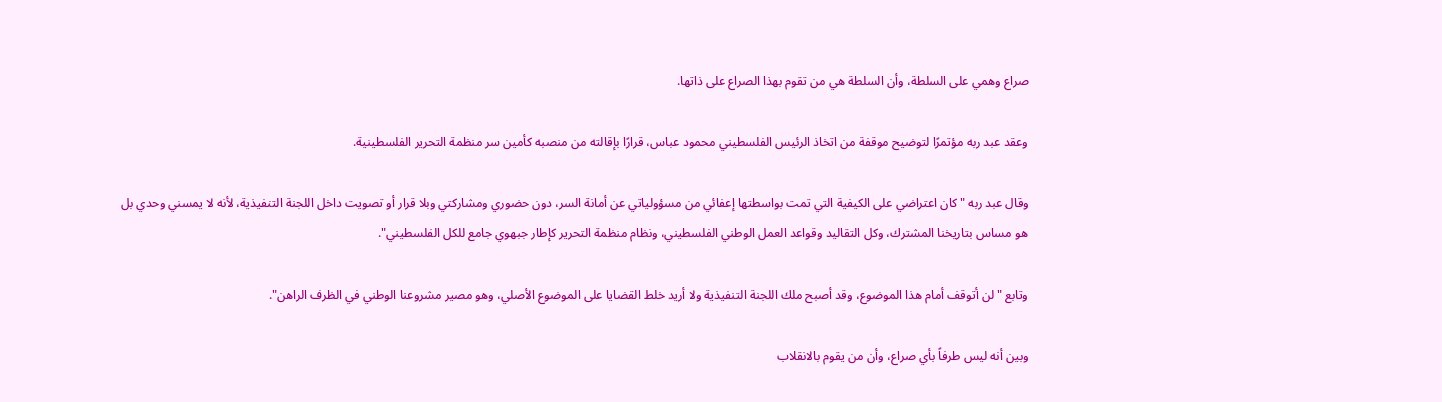صراع وهمي على السلطة، وأن السلطة هي من تقوم بهذا الصراع على ذاتها.

وعقد عبد ربه مؤتمرًا لتوضيح موقفة من اتخاذ الرئيس الفلسطيني محمود عباس، قرارًا بإقالته من منصبه كأمين سر منظمة التحرير الفلسطينية.

وقال عبد ربه "كان اعتراضي على الكيفية التي تمت بواسطتها إعفائي من مسؤولياتي عن أمانة السر، دون حضوري ومشاركتي وبلا قرار أو تصويت داخل اللجنة التنفيذية، لأنه لا يمسني وحدي بل هو مساس بتاريخنا المشترك، وكل التقاليد وقواعد العمل الوطني الفلسطيني، ونظام منظمة التحرير كإطار جبهوي جامع للكل الفلسطيني".

وتابع "لن أتوقف أمام هذا الموضوع، وقد أصبح ملك اللجنة التنفيذية ولا أريد خلط القضايا على الموضوع الأصلي، وهو مصير مشروعنا الوطني في الظرف الراهن".

وبين أنه ليس طرفاً بأي صراع، وأن من يقوم بالانقلاب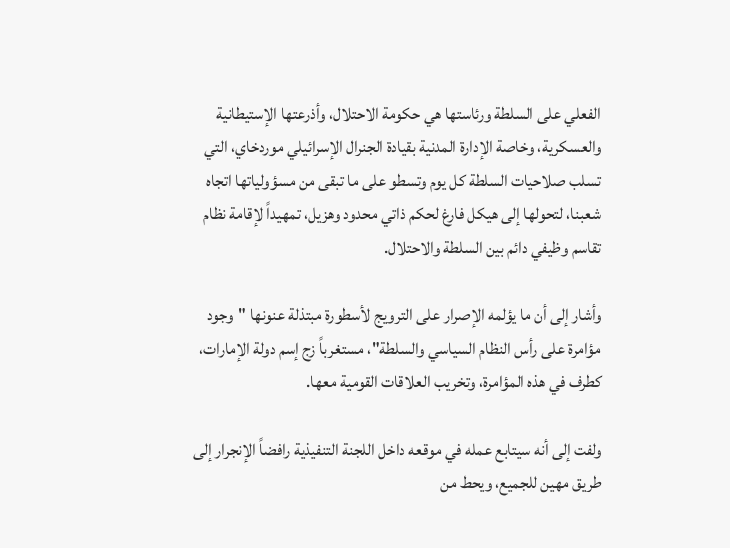الفعلي على السلطة ورئاستها هي حكومة الاحتلال، وأذرعتها الإستيطانية والعسكرية، وخاصة الإدارة المدنية بقيادة الجنرال الإسرائيلي موردخاي، التي تسلب صلاحيات السلطة كل يوم وتسطو على ما تبقى من مسؤولياتها اتجاه شعبنا، لتحولها إلى هيكل فارغ لحكم ذاتي محدود وهزيل، تمهيداً لإقامة نظام تقاسم وظيفي دائم بين السلطة والاحتلال.

وأشار إلى أن ما يؤلمه الإصرار على الترويج لأسطورة مبتذلة عنونها "وجود مؤامرة على رأس النظام السياسي والسلطة"، مستغرباً زج إسم دولة الإمارات، كطرف في هذه المؤامرة، وتخريب العلاقات القومية معها.

ولفت إلى أنه سيتابع عمله في موقعه داخل اللجنة التنفيذية رافضاً الإنجرار إلى طريق مهين للجميع، ويحط من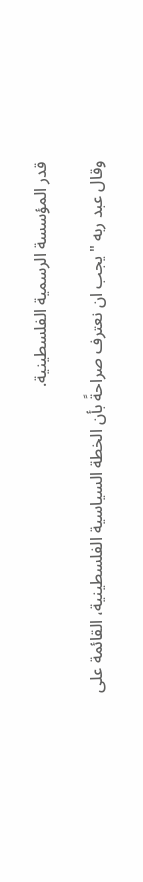قدر المؤسسة الرسمية الفلسطينية.

وقال عبد ربه " يجب ان نعترف صراحةً بأن الخطة السياسية الفلسطينية، القائمة على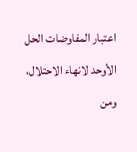اعتبار المفاوضات الحل الأوحد لانهاء الاحتلال، ومن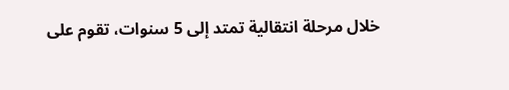خلال مرحلة انتقالية تمتد إلى 5 سنوات، تقوم على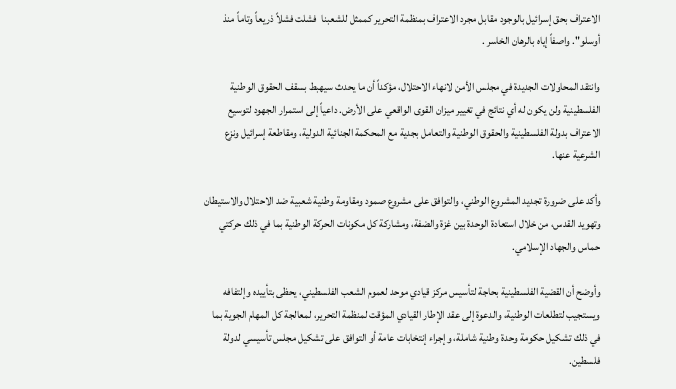الاعتراف بحق إسرائيل بالوجود مقابل مجرد الاعتراف بمنظمة التحرير كممثل للشعبنا  فشلت فشلاً ذريعاً وتاماً منذ أوسلو". واصفاً إياه بالرهان الخاسر .

وانتقد المحاولات الجديدة في مجلس الأمن لانهاء الاحتلال، مؤكداً أن ما يحدث سيهبط بسقف الحقوق الوطنية الفلسطينية ولن يكون له أي نتائج في تغيير ميزان القوى الواقعي على الأرض. داعياً إلى استمرار الجهود لتوسيع الاعتراف بدولة الفلسطينية والحقوق الوطنية والتعامل بجدية مع المحكمة الجنائية الدولية، ومقاطعة إسرائيل ونزع الشرعية عنها.

وأكد على ضرورة تجديد المشروع الوطني، والتوافق على مشروع صمود ومقاومة وطنية شعبية ضد الاحتلال والاستيطان وتهويد القدس، من خلال استعادة الوحدة بين غزة والضفة، ومشاركة كل مكونات الحركة الوطنية بما في ذلك حركتي حماس والجهاد الإسلامي.

وأوضح أن القضية الفلسطينية بحاجة لتأسيس مركز قيادي موحد لعموم الشعب الفلسطيني، يحظى بتأييده وإلتفافه ويستجيب لتطلعات الوطنية، والدعوة إلى عقد الإطار القيادي المؤقت لمنظمة التحرير، لمعالجة كل المهام الجوية بما في ذلك تشكيل حكومة وحدة وطنية شاملة، وإجراء إنتخابات عامة أو التوافق على تشكيل مجلس تأسيسي لدولة فلسطين.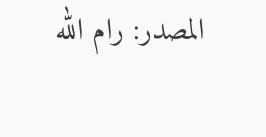المصدر: رام الله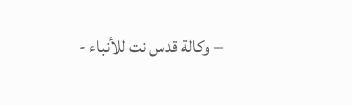– وكالة قدس نت للأنباء -